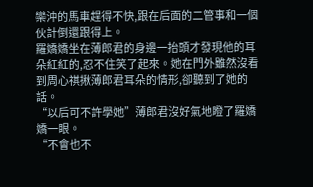欒沖的馬車趕得不快,跟在后面的二管事和一個伙計倒還跟得上。
羅嬌嬌坐在薄郎君的身邊一抬頭才發現他的耳朵紅紅的,忍不住笑了起來。她在門外雖然沒看到周心祺揪薄郎君耳朵的情形,卻聽到了她的話。
“以后可不許學她”薄郎君沒好氣地瞪了羅嬌嬌一眼。
“不會也不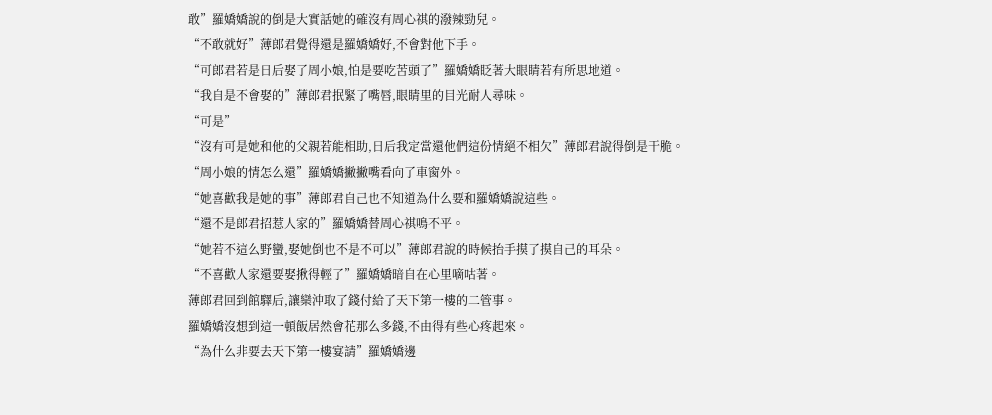敢”羅嬌嬌說的倒是大實話她的確沒有周心祺的潑辣勁兒。
“不敢就好”薄郎君覺得還是羅嬌嬌好,不會對他下手。
“可郎君若是日后娶了周小娘,怕是要吃苦頭了”羅嬌嬌眨著大眼睛若有所思地道。
“我自是不會娶的”薄郎君抿緊了嘴唇,眼睛里的目光耐人尋味。
“可是”
“沒有可是她和他的父親若能相助,日后我定當還他們這份情絕不相欠”薄郎君說得倒是干脆。
“周小娘的情怎么還”羅嬌嬌撇撇嘴看向了車窗外。
“她喜歡我是她的事”薄郎君自己也不知道為什么要和羅嬌嬌說這些。
“還不是郎君招惹人家的”羅嬌嬌替周心祺鳴不平。
“她若不這么野蠻,娶她倒也不是不可以”薄郎君說的時候抬手摸了摸自己的耳朵。
“不喜歡人家還要娶揪得輕了”羅嬌嬌暗自在心里嘀咕著。
薄郎君回到館驛后,讓欒沖取了錢付給了天下第一樓的二管事。
羅嬌嬌沒想到這一頓飯居然會花那么多錢,不由得有些心疼起來。
“為什么非要去天下第一樓宴請”羅嬌嬌邊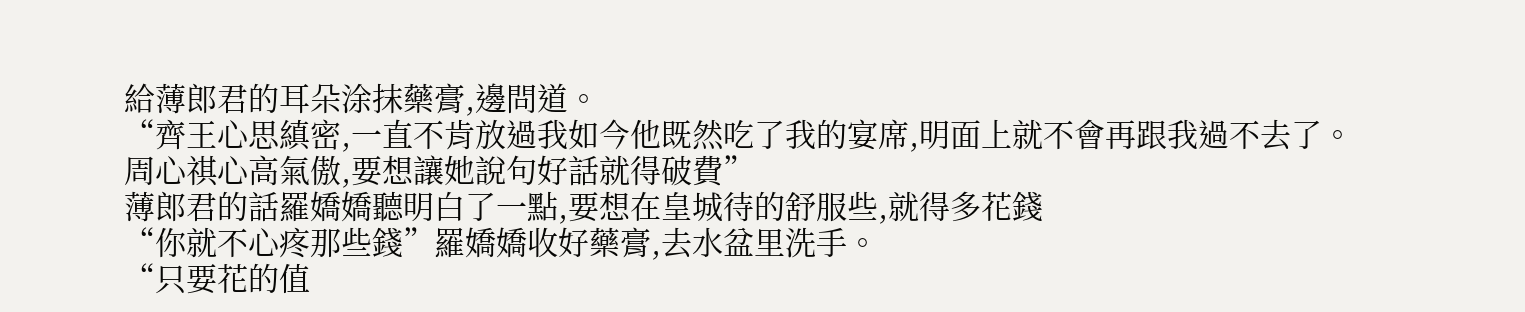給薄郎君的耳朵涂抹藥膏,邊問道。
“齊王心思縝密,一直不肯放過我如今他既然吃了我的宴席,明面上就不會再跟我過不去了。周心祺心高氣傲,要想讓她說句好話就得破費”
薄郎君的話羅嬌嬌聽明白了一點,要想在皇城待的舒服些,就得多花錢
“你就不心疼那些錢”羅嬌嬌收好藥膏,去水盆里洗手。
“只要花的值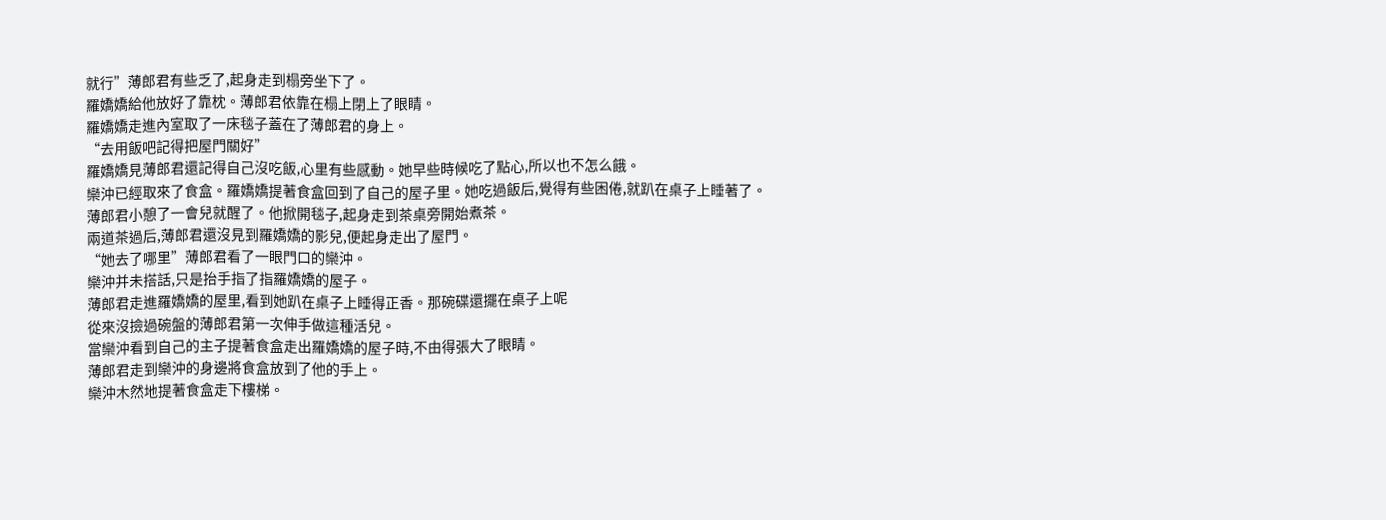就行”薄郎君有些乏了,起身走到榻旁坐下了。
羅嬌嬌給他放好了靠枕。薄郎君依靠在榻上閉上了眼睛。
羅嬌嬌走進內室取了一床毯子蓋在了薄郎君的身上。
“去用飯吧記得把屋門關好”
羅嬌嬌見薄郎君還記得自己沒吃飯,心里有些感動。她早些時候吃了點心,所以也不怎么餓。
欒沖已經取來了食盒。羅嬌嬌提著食盒回到了自己的屋子里。她吃過飯后,覺得有些困倦,就趴在桌子上睡著了。
薄郎君小憩了一會兒就醒了。他掀開毯子,起身走到茶桌旁開始煮茶。
兩道茶過后,薄郎君還沒見到羅嬌嬌的影兒,便起身走出了屋門。
“她去了哪里”薄郎君看了一眼門口的欒沖。
欒沖并未搭話,只是抬手指了指羅嬌嬌的屋子。
薄郎君走進羅嬌嬌的屋里,看到她趴在桌子上睡得正香。那碗碟還擺在桌子上呢
從來沒撿過碗盤的薄郎君第一次伸手做這種活兒。
當欒沖看到自己的主子提著食盒走出羅嬌嬌的屋子時,不由得張大了眼睛。
薄郎君走到欒沖的身邊將食盒放到了他的手上。
欒沖木然地提著食盒走下樓梯。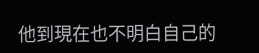他到現在也不明白自己的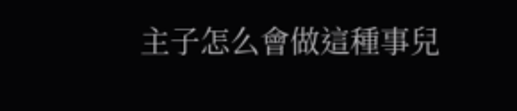主子怎么會做這種事兒